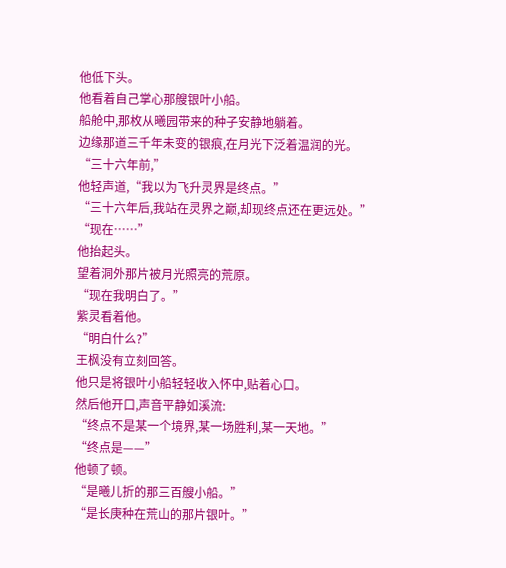他低下头。
他看着自己掌心那艘银叶小船。
船舱中,那枚从曦园带来的种子安静地躺着。
边缘那道三千年未变的银痕,在月光下泛着温润的光。
“三十六年前,”
他轻声道,“我以为飞升灵界是终点。”
“三十六年后,我站在灵界之巅,却现终点还在更远处。”
“现在……”
他抬起头。
望着洞外那片被月光照亮的荒原。
“现在我明白了。”
紫灵看着他。
“明白什么?”
王枫没有立刻回答。
他只是将银叶小船轻轻收入怀中,贴着心口。
然后他开口,声音平静如溪流:
“终点不是某一个境界,某一场胜利,某一天地。”
“终点是——”
他顿了顿。
“是曦儿折的那三百艘小船。”
“是长庚种在荒山的那片银叶。”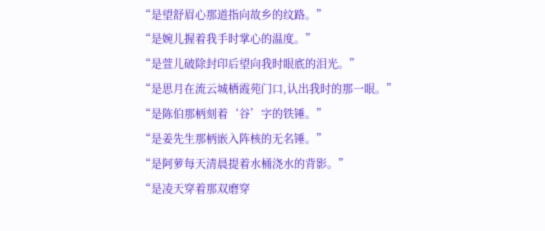“是望舒眉心那道指向故乡的纹路。”
“是婉儿握着我手时掌心的温度。”
“是萱儿破除封印后望向我时眼底的泪光。”
“是思月在流云城栖霞苑门口,认出我时的那一眼。”
“是陈伯那柄刻着‘谷’字的铁锤。”
“是姜先生那柄嵌入阵核的无名锤。”
“是阿萝每天清晨提着水桶浇水的背影。”
“是凌天穿着那双磨穿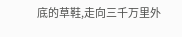底的草鞋,走向三千万里外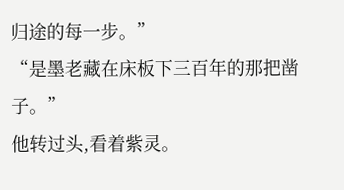归途的每一步。”
“是墨老藏在床板下三百年的那把凿子。”
他转过头,看着紫灵。